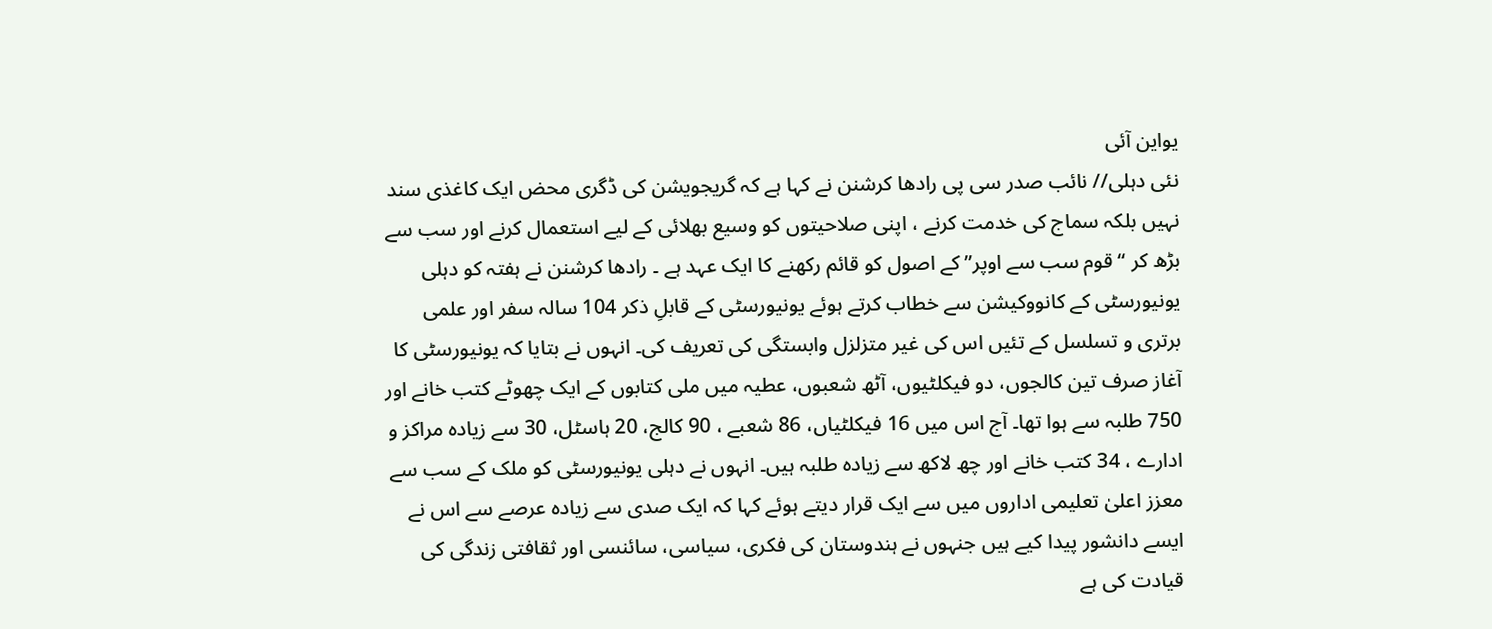یواین آئی
نئی دہلی// نائب صدر سی پی رادھا کرشنن نے کہا ہے کہ گریجویشن کی ڈگری محض ایک کاغذی سند نہیں بلکہ سماج کی خدمت کرنے ، اپنی صلاحیتوں کو وسیع بھلائی کے لیے استعمال کرنے اور سب سے بڑھ کر “قوم سب سے اوپر” کے اصول کو قائم رکھنے کا ایک عہد ہے ۔ رادھا کرشنن نے ہفتہ کو دہلی یونیورسٹی کے کانووکیشن سے خطاب کرتے ہوئے یونیورسٹی کے قابلِ ذکر 104 سالہ سفر اور علمی برتری و تسلسل کے تئیں اس کی غیر متزلزل وابستگی کی تعریف کی۔ انہوں نے بتایا کہ یونیورسٹی کا آغاز صرف تین کالجوں، دو فیکلٹیوں، آٹھ شعبوں، عطیہ میں ملی کتابوں کے ایک چھوٹے کتب خانے اور 750 طلبہ سے ہوا تھا۔ آج اس میں 16 فیکلٹیاں، 86 شعبے ، 90 کالج، 20 ہاسٹل، 30 سے زیادہ مراکز و ادارے ، 34 کتب خانے اور چھ لاکھ سے زیادہ طلبہ ہیں۔ انہوں نے دہلی یونیورسٹی کو ملک کے سب سے معزز اعلیٰ تعلیمی اداروں میں سے ایک قرار دیتے ہوئے کہا کہ ایک صدی سے زیادہ عرصے سے اس نے ایسے دانشور پیدا کیے ہیں جنہوں نے ہندوستان کی فکری، سیاسی، سائنسی اور ثقافتی زندگی کی قیادت کی ہے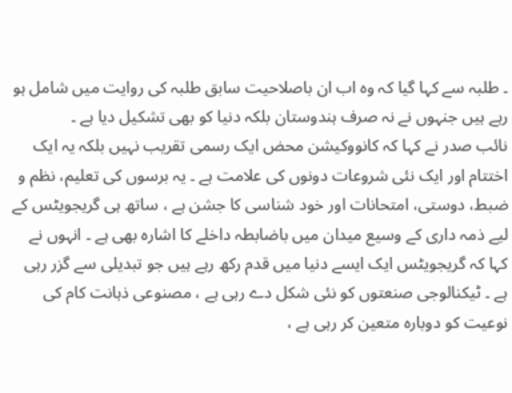۔ طلبہ سے کہا گیا کہ وہ اب ان باصلاحیت سابق طلبہ کی روایت میں شامل ہو رہے ہیں جنہوں نے نہ صرف ہندوستان بلکہ دنیا کو بھی تشکیل دیا ہے ۔
نائب صدر نے کہا کہ کانووکیشن محض ایک رسمی تقریب نہیں بلکہ یہ ایک اختتام اور ایک نئی شروعات دونوں کی علامت ہے ۔ یہ برسوں کی تعلیم، نظم و ضبط، دوستی، امتحانات اور خود شناسی کا جشن ہے ، ساتھ ہی گریجویٹس کے لیے ذمہ داری کے وسیع میدان میں باضابطہ داخلے کا اشارہ بھی ہے ۔ انہوں نے کہا کہ گریجویٹس ایک ایسے دنیا میں قدم رکھ رہے ہیں جو تبدیلی سے گزر رہی ہے ۔ ٹیکنالوجی صنعتوں کو نئی شکل دے رہی ہے ، مصنوعی ذہانت کام کی نوعیت کو دوبارہ متعین کر رہی ہے ،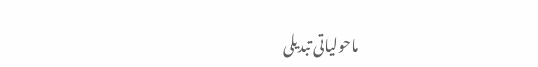ماحولیاتی تبدیلی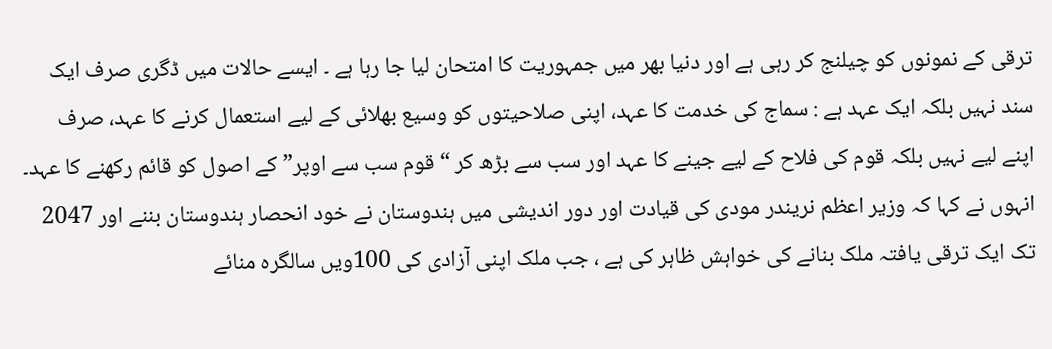ترقی کے نمونوں کو چیلنج کر رہی ہے اور دنیا بھر میں جمہوریت کا امتحان لیا جا رہا ہے ۔ ایسے حالات میں ڈگری صرف ایک سند نہیں بلکہ ایک عہد ہے : سماج کی خدمت کا عہد، اپنی صلاحیتوں کو وسیع بھلائی کے لیے استعمال کرنے کا عہد، صرف اپنے لیے نہیں بلکہ قوم کی فلاح کے لیے جینے کا عہد اور سب سے بڑھ کر “قوم سب سے اوپر” کے اصول کو قائم رکھنے کا عہد۔ انہوں نے کہا کہ وزیر اعظم نریندر مودی کی قیادت اور دور اندیشی میں ہندوستان نے خود انحصار ہندوستان بننے اور 2047 تک ایک ترقی یافتہ ملک بنانے کی خواہش ظاہر کی ہے ، جب ملک اپنی آزادی کی 100ویں سالگرہ منائے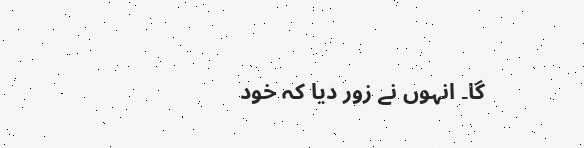گا۔ انہوں نے زور دیا کہ خود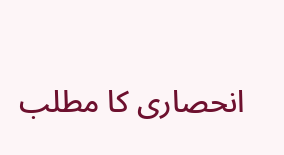انحصاری کا مطلب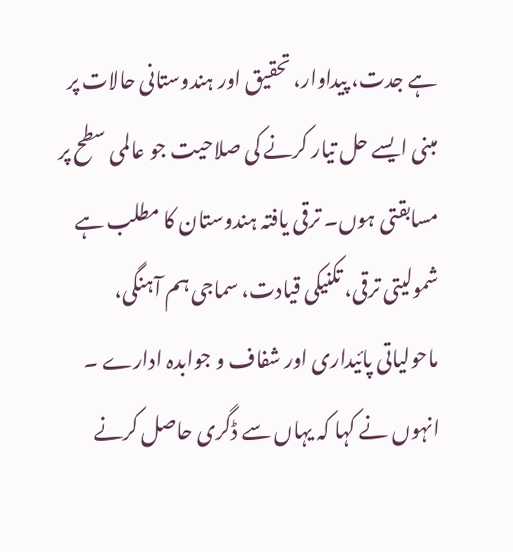ہے جدت، پیداوار، تحقیق اور ہندوستانی حالات پر مبنی ایسے حل تیار کرنے کی صلاحیت جو عالمی سطح پر مسابقتی ہوں۔ ترقی یافتہ ہندوستان کا مطلب ہے شمولیتی ترقی، تکنیکی قیادت، سماجی ہم آہنگی، ماحولیاتی پائیداری اور شفاف و جوابدہ ادارے ۔ انہوں نے کہا کہ یہاں سے ڈگری حاصل کرنے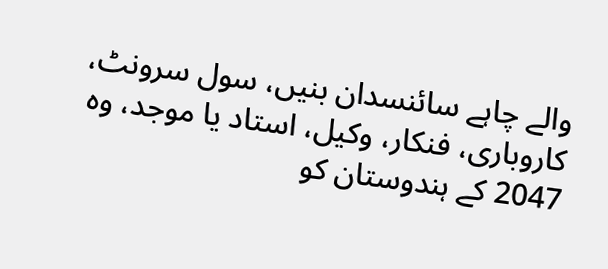والے چاہے سائنسدان بنیں، سول سرونٹ، کاروباری، فنکار، وکیل، استاد یا موجد، وہ 2047 کے ہندوستان کو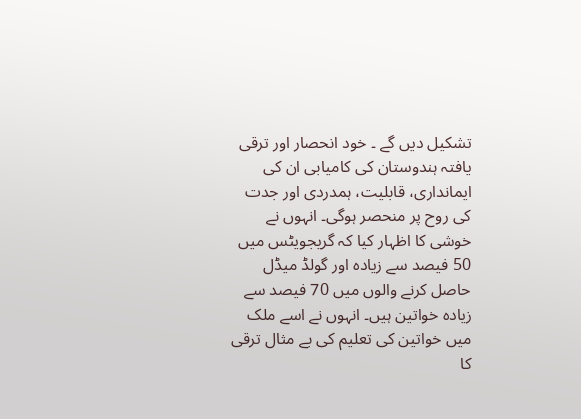تشکیل دیں گے ۔ خود انحصار اور ترقی یافتہ ہندوستان کی کامیابی ان کی ایمانداری، قابلیت، ہمدردی اور جدت کی روح پر منحصر ہوگی۔ انہوں نے خوشی کا اظہار کیا کہ گریجویٹس میں 50 فیصد سے زیادہ اور گولڈ میڈل حاصل کرنے والوں میں 70 فیصد سے زیادہ خواتین ہیں۔ انہوں نے اسے ملک میں خواتین کی تعلیم کی بے مثال ترقی کا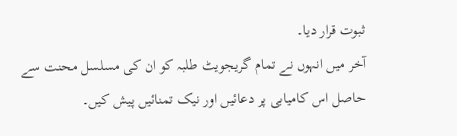ثبوت قرار دیا۔
آخر میں انہوں نے تمام گریجویٹ طلبہ کو ان کی مسلسل محنت سے حاصل اس کامیابی پر دعائیں اور نیک تمنائیں پیش کیں۔